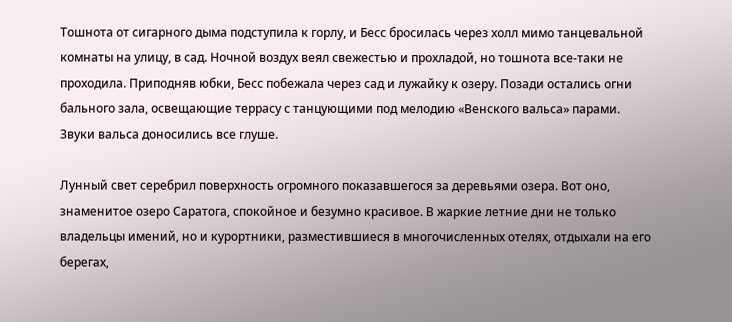Тошнота от сигарного дыма подступила к горлу, и Бесс бросилась через холл мимо танцевальной комнаты на улицу, в сад. Ночной воздух веял свежестью и прохладой, но тошнота все-таки не проходила. Приподняв юбки, Бесс побежала через сад и лужайку к озеру. Позади остались огни бального зала, освещающие террасу с танцующими под мелодию «Венского вальса» парами. Звуки вальса доносились все глуше.

Лунный свет серебрил поверхность огромного показавшегося за деревьями озера. Вот оно, знаменитое озеро Саратога, спокойное и безумно красивое. В жаркие летние дни не только владельцы имений, но и курортники, разместившиеся в многочисленных отелях, отдыхали на его берегах,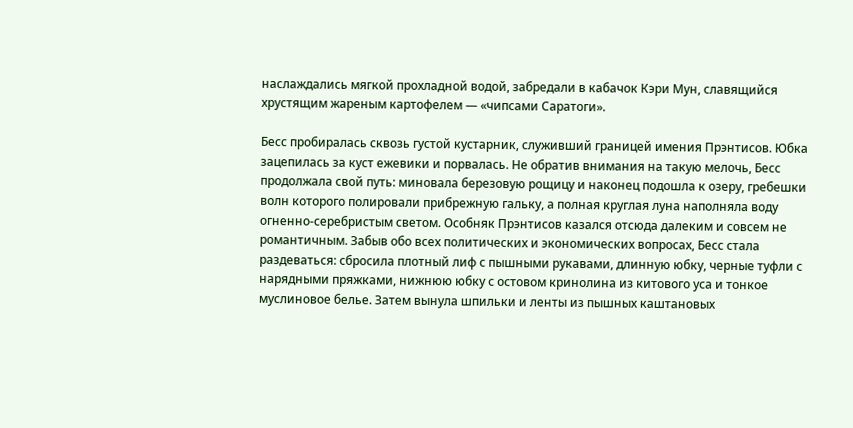наслаждались мягкой прохладной водой, забредали в кабачок Кэри Мун, славящийся хрустящим жареным картофелем — «чипсами Саратоги».

Бесс пробиралась сквозь густой кустарник, служивший границей имения Прэнтисов. Юбка зацепилась за куст ежевики и порвалась. Не обратив внимания на такую мелочь, Бесс продолжала свой путь: миновала березовую рощицу и наконец подошла к озеру, гребешки волн которого полировали прибрежную гальку, а полная круглая луна наполняла воду огненно-серебристым светом. Особняк Прэнтисов казался отсюда далеким и совсем не романтичным. Забыв обо всех политических и экономических вопросах, Бесс стала раздеваться: сбросила плотный лиф с пышными рукавами, длинную юбку, черные туфли с нарядными пряжками, нижнюю юбку с остовом кринолина из китового уса и тонкое муслиновое белье. Затем вынула шпильки и ленты из пышных каштановых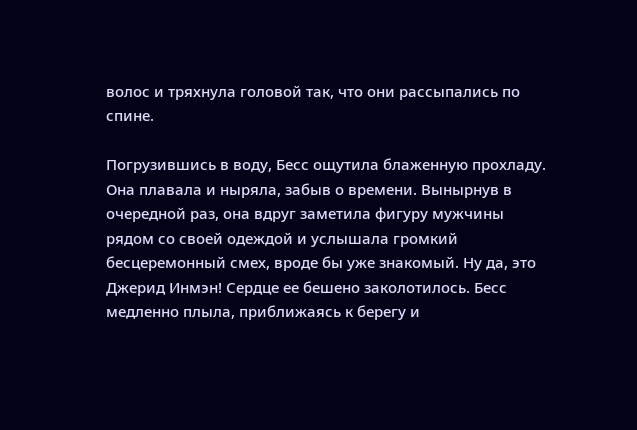волос и тряхнула головой так, что они рассыпались по спине.

Погрузившись в воду, Бесс ощутила блаженную прохладу. Она плавала и ныряла, забыв о времени. Вынырнув в очередной раз, она вдруг заметила фигуру мужчины рядом со своей одеждой и услышала громкий бесцеремонный смех, вроде бы уже знакомый. Ну да, это Джерид Инмэн! Сердце ее бешено заколотилось. Бесс медленно плыла, приближаясь к берегу и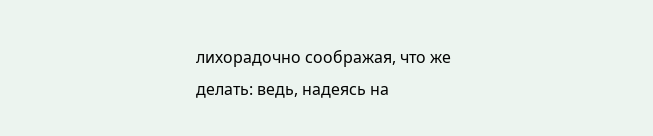лихорадочно соображая, что же делать: ведь, надеясь на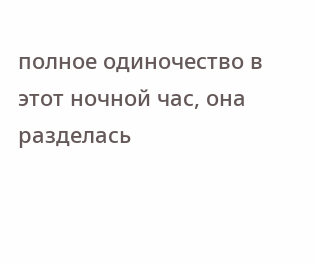полное одиночество в этот ночной час, она разделась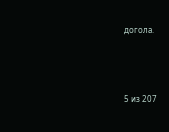догола.



5 из 207